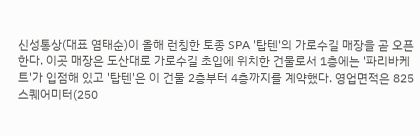신성통상(대표 염태순)이 올해 런칭한 토종 SPA '탑텐'의 가로수길 매장을 곧 오픈한다. 이곳 매장은 도산대로 가로수길 초입에 위치한 건물로서 1층에는 '파리바케트'가 입점해 있고 '탑텐'은 이 건물 2층부터 4층까지를 계약했다. 영업면적은 825스퀘어미터(250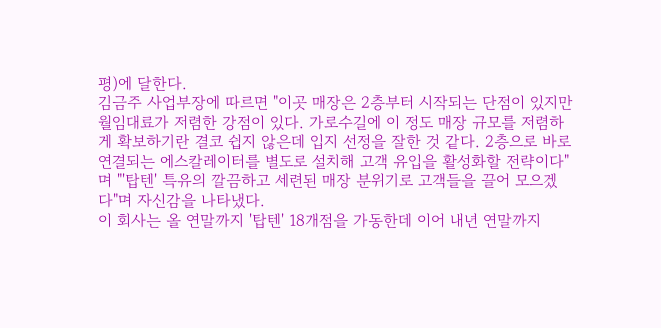평)에 달한다.
김금주 사업부장에 따르면 "이곳 매장은 2층부터 시작되는 단점이 있지만 월임대료가 저렴한 강점이 있다. 가로수길에 이 정도 매장 규모를 저렴하게 확보하기란 결코 쉽지 않은데 입지 선정을 잘한 것 같다. 2층으로 바로 연결되는 에스칼레이터를 별도로 설치해 고객 유입을 활성화할 전략이다"며 "'탑텐' 특유의 깔끔하고 세련된 매장 분위기로 고객들을 끌어 모으겠다"며 자신감을 나타냈다.
이 회사는 올 연말까지 '탑텐' 18개점을 가동한데 이어 내년 연말까지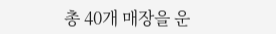총 40개 매장을 운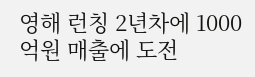영해 런칭 2년차에 1000억원 매출에 도전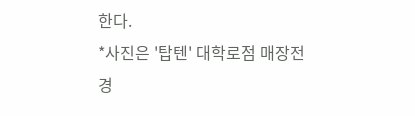한다.
*사진은 '탑텐' 대학로점 매장전경